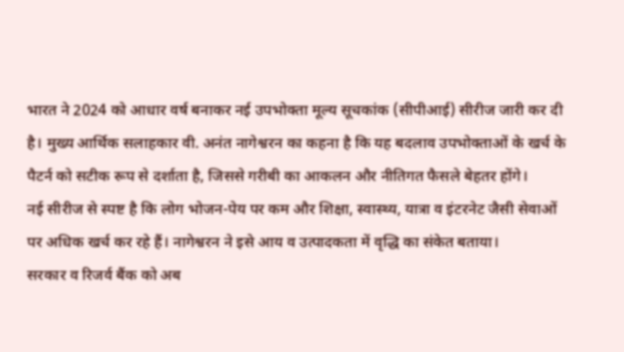भारत ने 2024 को आधार वर्ष बनाकर नई उपभोक्ता मूल्य सूचकांक (सीपीआई) सीरीज जारी कर दी है। मुख्य आर्थिक सलाहकार वी. अनंत नागेश्वरन का कहना है कि यह बदलाव उपभोक्ताओं के खर्च के पैटर्न को सटीक रूप से दर्शाता है, जिससे गरीबी का आकलन और नीतिगत फैसले बेहतर होंगे।
नई सीरीज से स्पष्ट है कि लोग भोजन-पेय पर कम और शिक्षा, स्वास्थ्य, यात्रा व इंटरनेट जैसी सेवाओं पर अधिक खर्च कर रहे हैं। नागेश्वरन ने इसे आय व उत्पादकता में वृद्धि का संकेत बताया।
सरकार व रिजर्व बैंक को अब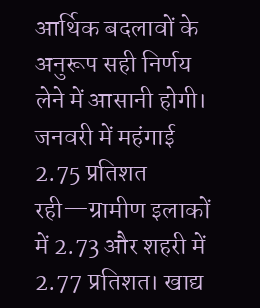आर्थिक बदलावों के अनुरूप सही निर्णय लेने में आसानी होगी। जनवरी में महंगाई 2.75 प्रतिशत रही—ग्रामीण इलाकों में 2.73 और शहरी में 2.77 प्रतिशत। खाद्य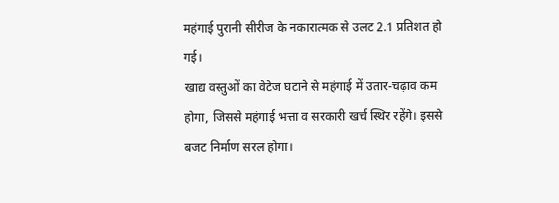महंगाई पुरानी सीरीज के नकारात्मक से उलट 2.1 प्रतिशत हो गई।
खाद्य वस्तुओं का वेटेज घटाने से महंगाई में उतार-चढ़ाव कम होगा, जिससे महंगाई भत्ता व सरकारी खर्च स्थिर रहेंगे। इससे बजट निर्माण सरल होगा।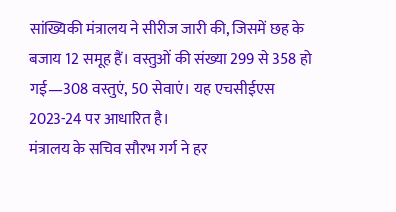सांख्यिकी मंत्रालय ने सीरीज जारी की, जिसमें छह के बजाय 12 समूह हैं। वस्तुओं की संख्या 299 से 358 हो गई—308 वस्तुएं, 50 सेवाएं। यह एचसीईएस 2023-24 पर आधारित है।
मंत्रालय के सचिव सौरभ गर्ग ने हर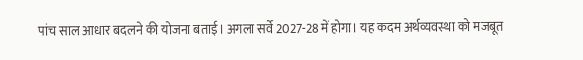पांच साल आधार बदलने की योजना बताई। अगला सर्वे 2027-28 में होगा। यह कदम अर्थव्यवस्था को मजबूत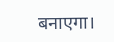बनाएगा।